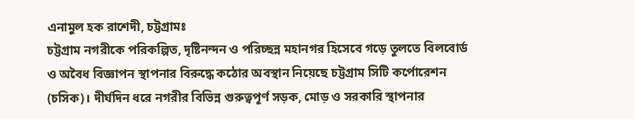এনামুল হক রাশেদী, চট্টগ্রামঃ
চট্টগ্রাম নগরীকে পরিকল্পিত, দৃষ্টিনন্দন ও পরিচ্ছন্ন মহানগর হিসেবে গড়ে তুলতে বিলবোর্ড ও অবৈধ বিজ্ঞাপন স্থাপনার বিরুদ্ধে কঠোর অবস্থান নিয়েছে চট্টগ্রাম সিটি কর্পোরেশন (চসিক)। দীর্ঘদিন ধরে নগরীর বিভিন্ন গুরুত্বপূর্ণ সড়ক, মোড় ও সরকারি স্থাপনার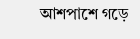আশপাশে গড়ে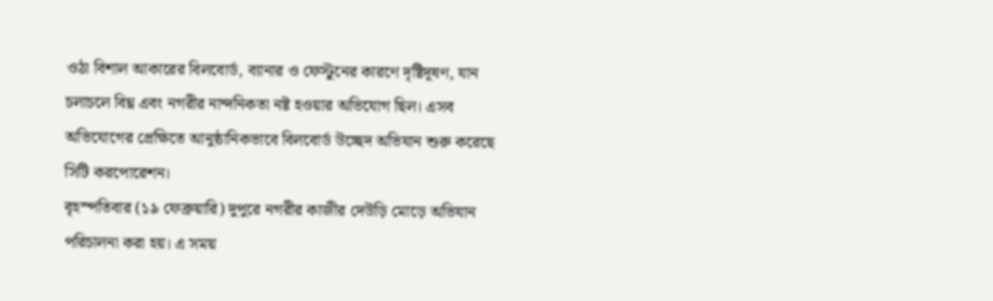ওঠা বিশাল আকারের বিলবোর্ড, ব্যানার ও ফেস্টুনের কারণে দৃষ্টিদূষণ, যান চলাচলে বিঘ্ন এবং নগরীর নান্দনিকতা নষ্ট হওয়ার অভিযোগ ছিল। এসব অভিযোগের প্রেক্ষিতে আনুষ্ঠানিকভাবে বিলবোর্ড উচ্ছেদ অভিযান শুরু করেছে সিটি করপোরেশন।
বৃহস্পতিবার (১৯ ফেব্রুয়ারি) দুপুরে নগরীর কাজীর দেউড়ি মোড়ে অভিযান পরিচালনা করা হয়। এ সময়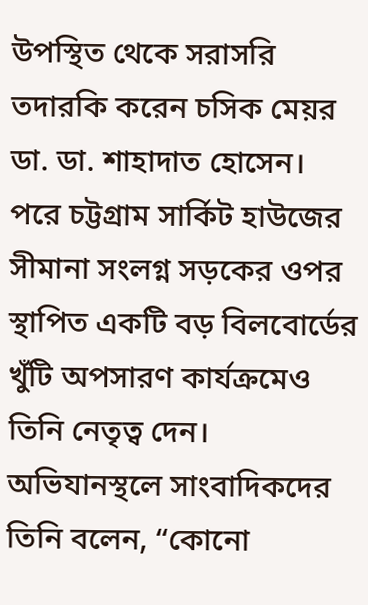উপস্থিত থেকে সরাসরি তদারকি করেন চসিক মেয়র ডা. ডা. শাহাদাত হোসেন। পরে চট্টগ্রাম সার্কিট হাউজের সীমানা সংলগ্ন সড়কের ওপর স্থাপিত একটি বড় বিলবোর্ডের খুঁটি অপসারণ কার্যক্রমেও তিনি নেতৃত্ব দেন।
অভিযানস্থলে সাংবাদিকদের তিনি বলেন, “কোনো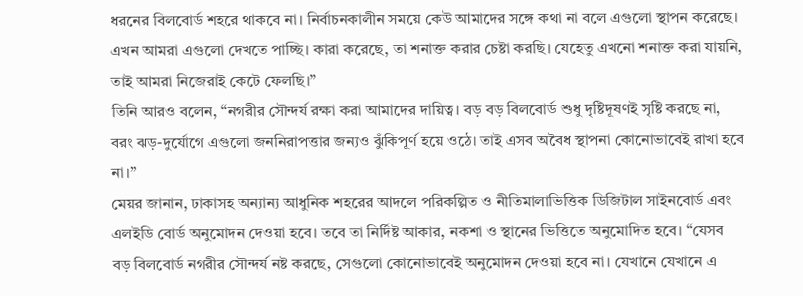ধরনের বিলবোর্ড শহরে থাকবে না। নির্বাচনকালীন সময়ে কেউ আমাদের সঙ্গে কথা না বলে এগুলো স্থাপন করেছে। এখন আমরা এগুলো দেখতে পাচ্ছি। কারা করেছে, তা শনাক্ত করার চেষ্টা করছি। যেহেতু এখনো শনাক্ত করা যায়নি, তাই আমরা নিজেরাই কেটে ফেলছি।”
তিনি আরও বলেন, “নগরীর সৌন্দর্য রক্ষা করা আমাদের দায়িত্ব। বড় বড় বিলবোর্ড শুধু দৃষ্টিদূষণই সৃষ্টি করছে না, বরং ঝড়-দুর্যোগে এগুলো জননিরাপত্তার জন্যও ঝুঁকিপূর্ণ হয়ে ওঠে। তাই এসব অবৈধ স্থাপনা কোনোভাবেই রাখা হবে না।”
মেয়র জানান, ঢাকাসহ অন্যান্য আধুনিক শহরের আদলে পরিকল্পিত ও নীতিমালাভিত্তিক ডিজিটাল সাইনবোর্ড এবং এলইডি বোর্ড অনুমোদন দেওয়া হবে। তবে তা নির্দিষ্ট আকার, নকশা ও স্থানের ভিত্তিতে অনুমোদিত হবে। “যেসব বড় বিলবোর্ড নগরীর সৌন্দর্য নষ্ট করছে, সেগুলো কোনোভাবেই অনুমোদন দেওয়া হবে না। যেখানে যেখানে এ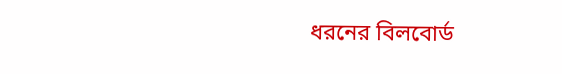ধরনের বিলবোর্ড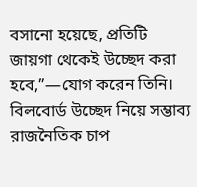বসানো হয়েছে, প্রতিটি জায়গা থেকেই উচ্ছেদ করা হবে,”—যোগ করেন তিনি।
বিলবোর্ড উচ্ছেদ নিয়ে সম্ভাব্য রাজনৈতিক চাপ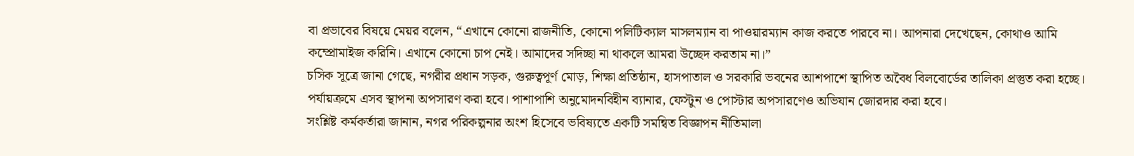বা প্রভাবের বিষয়ে মেয়র বলেন, “এখানে কোনো রাজনীতি, কোনো পলিটিক্যাল মাসলম্যান বা পাওয়ারম্যান কাজ করতে পারবে না। আপনারা দেখেছেন, কোথাও আমি কম্প্রোমাইজ করিনি। এখানে কোনো চাপ নেই। আমাদের সদিচ্ছা না থাকলে আমরা উচ্ছেদ করতাম না।”
চসিক সূত্রে জানা গেছে, নগরীর প্রধান সড়ক, গুরুত্বপূর্ণ মোড়, শিক্ষা প্রতিষ্ঠান, হাসপাতাল ও সরকারি ভবনের আশপাশে স্থাপিত অবৈধ বিলবোর্ডের তালিকা প্রস্তুত করা হচ্ছে। পর্যায়ক্রমে এসব স্থাপনা অপসারণ করা হবে। পাশাপাশি অনুমোদনবিহীন ব্যানার, ফেস্টুন ও পোস্টার অপসারণেও অভিযান জোরদার করা হবে।
সংশ্লিষ্ট কর্মকর্তারা জানান, নগর পরিকল্পনার অংশ হিসেবে ভবিষ্যতে একটি সমন্বিত বিজ্ঞাপন নীতিমালা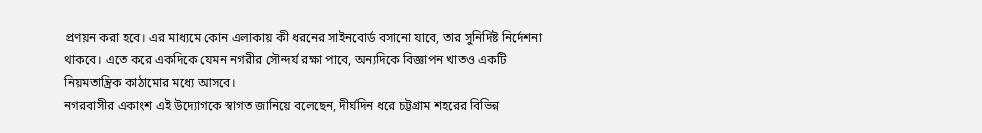প্রণয়ন করা হবে। এর মাধ্যমে কোন এলাকায় কী ধরনের সাইনবোর্ড বসানো যাবে, তার সুনির্দিষ্ট নির্দেশনা থাকবে। এতে করে একদিকে যেমন নগরীর সৌন্দর্য রক্ষা পাবে, অন্যদিকে বিজ্ঞাপন খাতও একটি নিয়মতান্ত্রিক কাঠামোর মধ্যে আসবে।
নগরবাসীর একাংশ এই উদ্যোগকে স্বাগত জানিয়ে বলেছেন, দীর্ঘদিন ধরে চট্টগ্রাম শহরের বিভিন্ন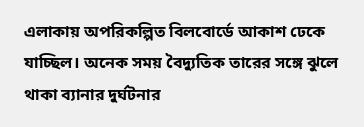এলাকায় অপরিকল্পিত বিলবোর্ডে আকাশ ঢেকে যাচ্ছিল। অনেক সময় বৈদ্যুতিক তারের সঙ্গে ঝুলে থাকা ব্যানার দুর্ঘটনার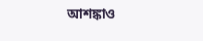আশঙ্কাও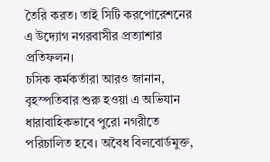তৈরি করত। তাই সিটি করপোরেশনের এ উদ্যোগ নগরবাসীর প্রত্যাশার প্রতিফলন।
চসিক কর্মকর্তারা আরও জানান, বৃহস্পতিবার শুরু হওয়া এ অভিযান ধারাবাহিকভাবে পুরো নগরীতে পরিচালিত হবে। অবৈধ বিলবোর্ডমুক্ত,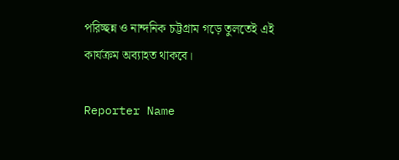পরিচ্ছন্ন ও নান্দনিক চট্টগ্রাম গড়ে তুলতেই এই কার্যক্রম অব্যাহত থাকবে।

Reporter Name